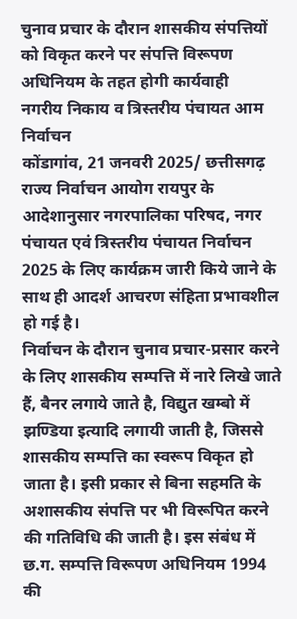चुनाव प्रचार के दौरान शासकीय संपत्तियों को विकृत करने पर संपत्ति विरूपण अधिनियम के तहत होगी कार्यवाही
नगरीय निकाय व त्रिस्तरीय पंचायत आम निर्वाचन
कोंडागांव, 21 जनवरी 2025/ छत्तीसगढ़ राज्य निर्वाचन आयोग रायपुर के आदेशानुसार नगरपालिका परिषद, नगर पंचायत एवं त्रिस्तरीय पंचायत निर्वाचन 2025 के लिए कार्यक्रम जारी किये जाने के साथ ही आदर्श आचरण संहिता प्रभावशील हो गई है।
निर्वाचन के दौरान चुनाव प्रचार-प्रसार करने के लिए शासकीय सम्पत्ति में नारे लिखे जाते हैं, बैनर लगाये जाते है, विद्युत खम्बो में झण्डिया इत्यादि लगायी जाती है, जिससे शासकीय सम्पत्ति का स्वरूप विकृत हो जाता है। इसी प्रकार से बिना सहमति के अशासकीय संपत्ति पर भी विरूपित करने की गतिविधि की जाती है। इस संबंध में छ.ग. सम्पत्ति विरूपण अधिनियम 1994 की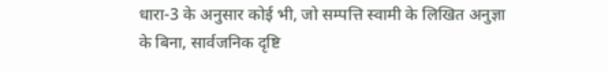धारा-3 के अनुसार कोई भी, जो सम्पत्ति स्वामी के लिखित अनुज्ञा के बिना, सार्वजनिक दृष्टि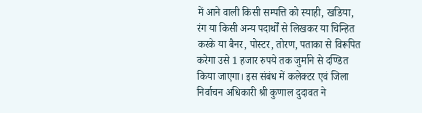में आने वाली किसी सम्पत्ति को स्याही, खडिया, रंग या किसी अन्य पदार्थों से लिखकर या चिन्हित करके या बैनर, पोस्टर, तोरण, पताका से विरूपित करेगा उसे 1 हजार रुपये तक जुर्माने से दण्डित किया जाएगा। इस संबंध में कलेक्टर एवं जिला निर्वाचन अधिकारी श्री कुणाल दुदावत ने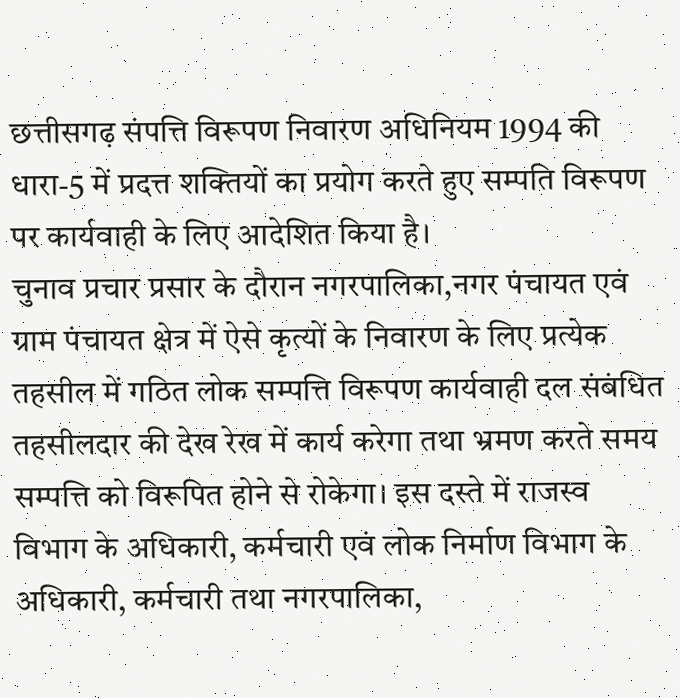छत्तीसगढ़ संपत्ति विरूपण निवारण अधिनियम 1994 की धारा-5 में प्रदत्त शक्तियों का प्रयोग करते हुए सम्पति विरूपण पर कार्यवाही के लिए आदेशित किया है।
चुनाव प्रचार प्रसार के दौरान नगरपालिका,नगर पंचायत एवं ग्राम पंचायत क्षेत्र में ऐसे कृत्यों के निवारण के लिए प्रत्येक तहसील में गठित लोक सम्पत्ति विरूपण कार्यवाही दल संबंधित तहसीलदार की देख रेख में कार्य करेगा तथा भ्रमण करते समय सम्पत्ति को विरूपित होने से रोकेगा। इस दस्ते में राजस्व विभाग के अधिकारी, कर्मचारी एवं लोक निर्माण विभाग के अधिकारी, कर्मचारी तथा नगरपालिका,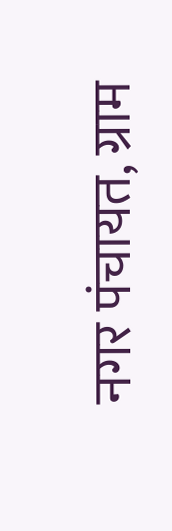नगर पंचायत, ग्राम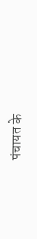पंचायत के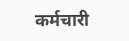कर्मचारी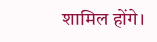शामिल होंगे।